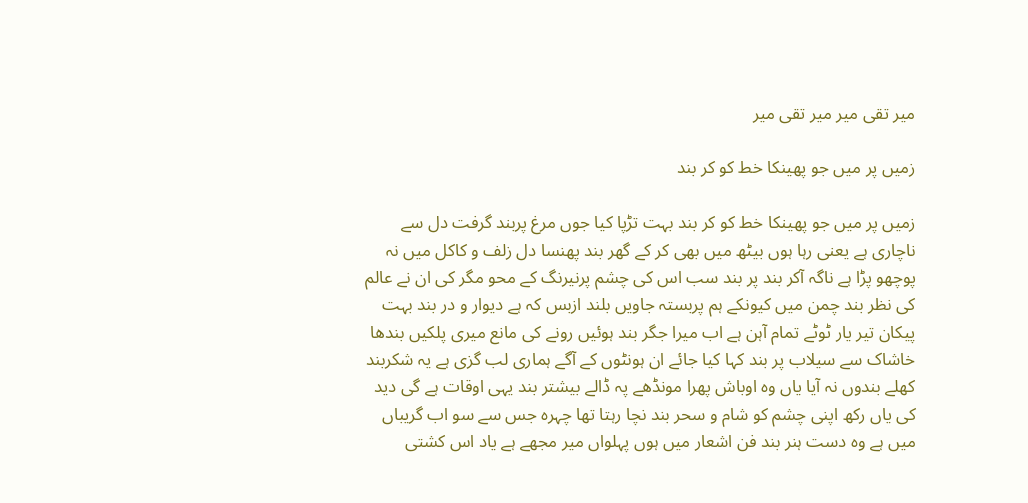میر تقی میر میر تقی میر

زمیں پر میں جو پھینکا خط کو کر بند

زمیں پر میں جو پھینکا خط کو کر بند بہت تڑپا کیا جوں مرغ پربند گرفت دل سے ناچاری ہے یعنی رہا ہوں بیٹھ میں بھی کر کے گھر بند پھنسا دل زلف و کاکل میں نہ پوچھو پڑا ہے ناگہ آکر بند پر بند سب اس کی چشم پرنیرنگ کے محو مگر کی ان نے عالم کی نظر بند چمن میں کیونکے ہم پربستہ جاویں بلند ازبس کہ ہے دیوار و در بند بہت پیکان تیر یار ٹوٹے تمام آہن ہے اب میرا جگر بند ہوئیں رونے کی مانع میری پلکیں بندھا خاشاک سے سیلاب پر بند کہا کیا جائے ان ہونٹوں کے آگے ہماری لب گزی ہے یہ شکربند کھلے بندوں نہ آیا یاں وہ اوباش پھرا مونڈھے پہ ڈالے بیشتر بند یہی اوقات ہے گی دید کی یاں رکھ اپنی چشم کو شام و سحر بند نچا رہتا تھا چہرہ جس سے سو اب گریباں میں ہے وہ دست ہنر بند فن اشعار میں ہوں پہلواں میر مجھے ہے یاد اس کشتی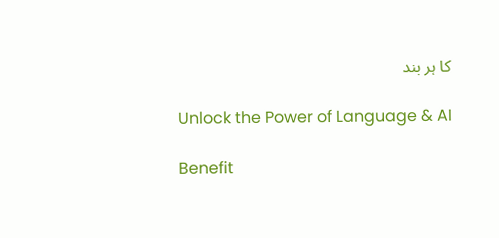کا ہر بند

Unlock the Power of Language & AI

Benefit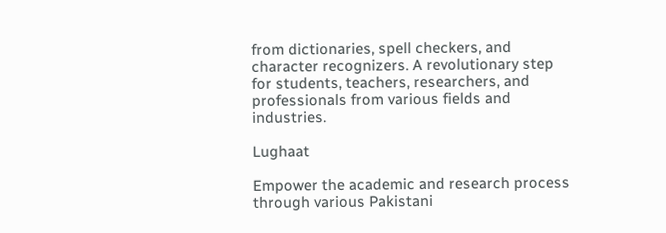from dictionaries, spell checkers, and character recognizers. A revolutionary step for students, teachers, researchers, and professionals from various fields and industries.

Lughaat

Empower the academic and research process through various Pakistani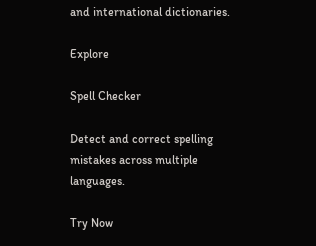and international dictionaries.

Explore

Spell Checker

Detect and correct spelling mistakes across multiple languages.

Try Now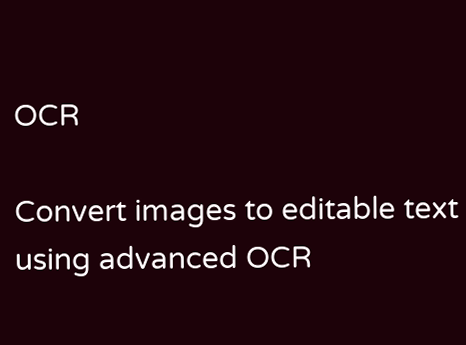OCR

Convert images to editable text using advanced OCR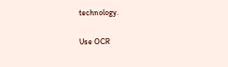technology.

Use OCR